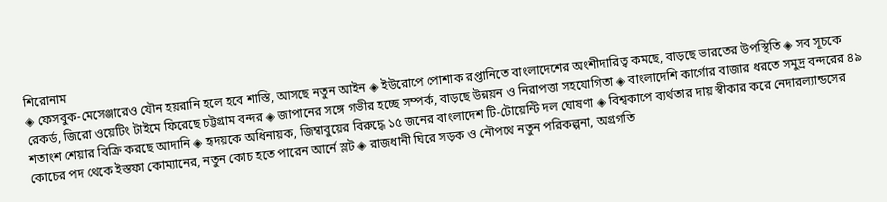শিরোনাম
◈ ফেসবুক-মেসেঞ্জারেও যৌন হয়রানি হলে হবে শাস্তি, আসছে নতুন আইন ◈ ইউরোপে পোশাক রপ্তানিতে বাংলাদেশের অংশীদারিত্ব কমছে, বাড়ছে ভারতের উপস্থিতি ◈ সব সূচকে রেকর্ড, জিরো ওয়েটিং টাইমে ফিরেছে চট্টগ্রাম বন্দর ◈ জাপানের সঙ্গে গভীর হচ্ছে সম্পর্ক, বাড়ছে উন্নয়ন ও নিরাপত্তা সহযোগিতা ◈ বাংলাদেশি কার্গোর বাজার ধরতে সমুদ্র বন্দরের ৪৯ শতাংশ শেয়ার বিক্রি করছে আদানি ◈ হৃদয়কে অধিনায়ক, জিম্বাবু‌য়ের বিরু‌দ্ধে ১৫ জ‌নের বাংলাদেশ টি-টোয়েন্টি দল ঘোষণা ◈ বিশ্বকা‌পে ব্যর্থতার দায় স্বীকার ক‌রে নেদারল্যান্ডসের কোচের পদ থেকে ইস্তফা কোম্যানের, নতুন কোচ হ‌তে পা‌রেন আর্নে স্লট ◈ রাজধানী ঘিরে সড়ক ও নৌপথে নতুন পরিকল্পনা, অগ্রগতি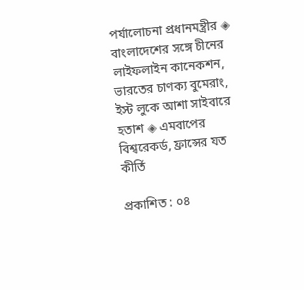পর্যালোচনা প্রধানমন্ত্রীর ◈ বাংলা‌দে‌শের স‌ঙ্গে চীনের লাইফলাইন কানেকশন, ভারতের চাণক্য বুমেরাং, ইস্ট লুকে আশা সাইবারে হতাশ ◈ এমবাপের বিশ্বরেকর্ড, ফ্রান্সের যত কীর্তি

প্রকাশিত : ০৪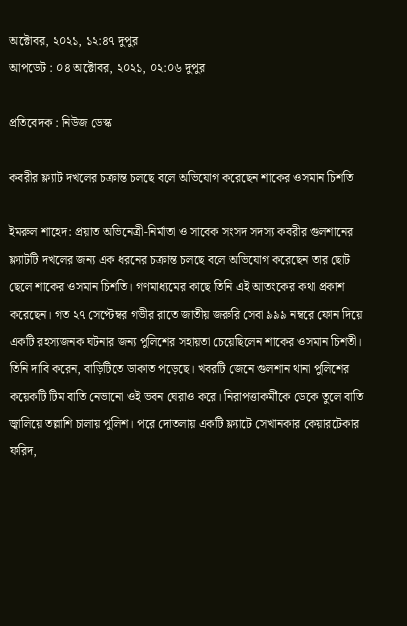অক্টোবর, ২০২১, ১২:৪৭ দুপুর
আপডেট : ০৪ অক্টোবর, ২০২১, ০২:০৬ দুপুর

প্রতিবেদক : নিউজ ডেস্ক

কবরীর ফ্ল্যাট দখলের চক্রান্ত চলছে বলে অভিযোগ করেছেন শাকের ওসমান চিশতি

ইমরুল শাহেদ: প্রয়াত অভিনেত্রী-নির্মাতা ও সাবেক সংসদ সদস্য কবরীর গুলশানের ফ্ল্যাটটি দখলের জন্য এক ধরনের চক্রান্ত চলছে বলে অভিযোগ করেছেন তার ছোট ছেলে শাকের ওসমান চিশতি। গণমাধ্যমের কাছে তিনি এই আতংকের কথা প্রকাশ করেছেন। গত ২৭ সেপ্টেম্বর গভীর রাতে জাতীয় জরুরি সেবা ৯৯৯ নম্বরে ফোন দিয়ে একটি রহস্যজনক ঘটনার জন্য পুলিশের সহায়তা চেয়েছিলেন শাকের ওসমান চিশতী। তিনি দাবি করেন, বাড়িটিতে ডাকাত পড়েছে। খবরটি জেনে গুলশান থানা পুলিশের কয়েকটি টিম বাতি নেভানো ওই ভবন ঘেরাও করে। নিরাপত্তাকর্মীকে ডেকে তুলে বাতি জ্বালিয়ে তল্লাশি চালায় পুলিশ। পরে দোতলায় একটি ফ্ল্যাটে সেখানকার কেয়ারটেকার ফরিদ,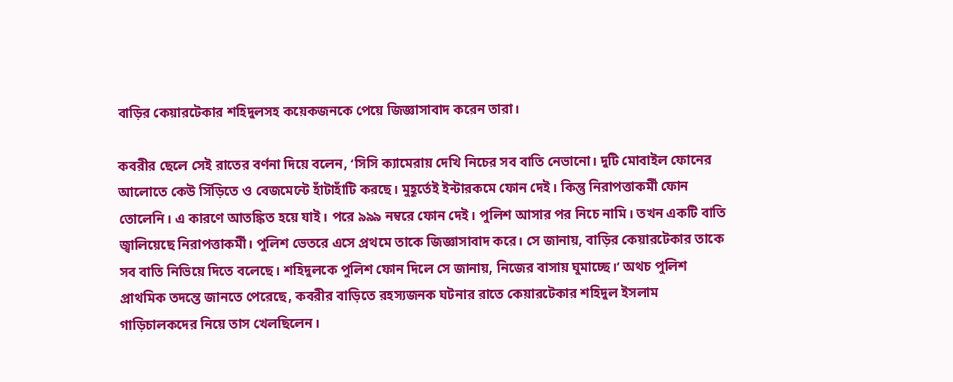বাড়ির কেয়ারটেকার শহিদুলসহ কয়েকজনকে পেয়ে জিজ্ঞাসাবাদ করেন তারা।

কবরীর ছেলে সেই রাতের বর্ণনা দিয়ে বলেন, ‘সিসি ক্যামেরায় দেখি নিচের সব বাতি নেভানো। দুটি মোবাইল ফোনের আলোতে কেউ সিঁড়িতে ও বেজমেন্টে হাঁটাহাঁটি করছে। মুহূর্তেই ইন্টারকমে ফোন দেই। কিন্তু নিরাপত্তাকর্মী ফোন তোলেনি। এ কারণে আতঙ্কিত হয়ে যাই। পরে ৯৯৯ নম্বরে ফোন দেই। পুলিশ আসার পর নিচে নামি। তখন একটি বাতি জ্বালিয়েছে নিরাপত্তাকর্মী। পুলিশ ভেতরে এসে প্রথমে তাকে জিজ্ঞাসাবাদ করে। সে জানায়, বাড়ির কেয়ারটেকার তাকে সব বাতি নিভিয়ে দিতে বলেছে। শহিদুলকে পুলিশ ফোন দিলে সে জানায়, নিজের বাসায় ঘুমাচ্ছে।’ অথচ পুলিশ প্রাথমিক তদন্তে জানতে পেরেছে, কবরীর বাড়িতে রহস্যজনক ঘটনার রাতে কেয়ারটেকার শহিদুল ইসলাম গাড়িচালকদের নিয়ে তাস খেলছিলেন।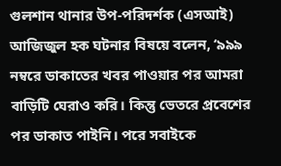গুলশান থানার উপ-পরিদর্শক (এসআই) আজিজুল হক ঘটনার বিষয়ে বলেন, ‘৯৯৯ নম্বরে ডাকাতের খবর পাওয়ার পর আমরা বাড়িটি ঘেরাও করি। কিন্তু ভেতরে প্রবেশের পর ডাকাত পাইনি। পরে সবাইকে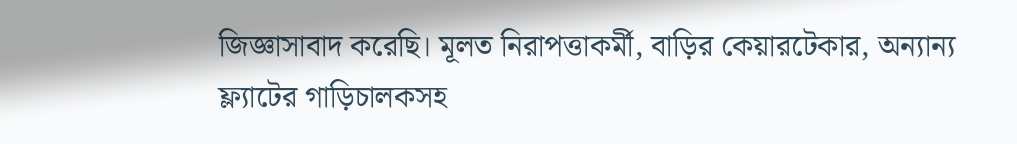জিজ্ঞাসাবাদ করেছি। মূলত নিরাপত্তাকর্মী, বাড়ির কেয়ারটেকার, অন্যান্য ফ্ল্যাটের গাড়িচালকসহ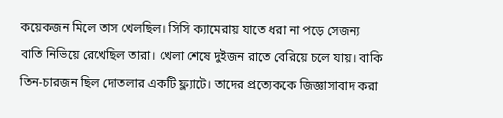কয়েকজন মিলে তাস খেলছিল। সিসি ক্যামেরায় যাতে ধরা না পড়ে সেজন্য বাতি নিভিয়ে রেখেছিল তারা। খেলা শেষে দুইজন রাতে বেরিয়ে চলে যায়। বাকি তিন-চারজন ছিল দোতলার একটি ফ্ল্যাটে। তাদের প্রত্যেককে জিজ্ঞাসাবাদ করা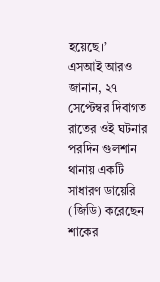হয়েছে।’
এসআই আরও জানান, ২৭ সেপ্টেম্বর দিবাগত রাতের ওই ঘটনার পরদিন গুলশান থানায় একটি সাধারণ ডায়েরি (জিডি) করেছেন শাকের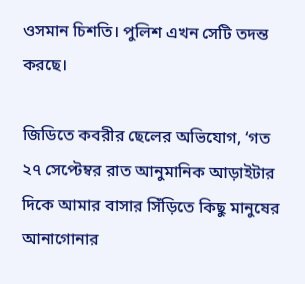ওসমান চিশতি। পুলিশ এখন সেটি তদন্ত করছে।

জিডিতে কবরীর ছেলের অভিযোগ, ‘গত ২৭ সেপ্টেম্বর রাত আনুমানিক আড়াইটার দিকে আমার বাসার সিঁড়িতে কিছু মানুষের আনাগোনার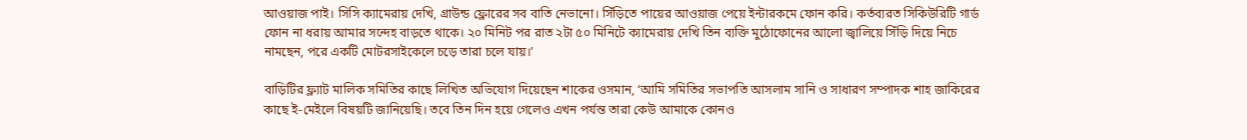আওয়াজ পাই। সিসি ক্যামেরায় দেখি, গ্রাউন্ড ফ্লোরের সব বাতি নেভানো। সিঁড়িতে পায়ের আওয়াজ পেয়ে ইন্টারকমে ফোন করি। কর্তব্যরত সিকিউরিটি গার্ড ফোন না ধরায় আমার সন্দেহ বাড়তে থাকে। ২০ মিনিট পর রাত ২টা ৫০ মিনিটে ক্যামেরায় দেখি তিন ব্যক্তি মুঠোফোনের আলো জ্বালিয়ে সিঁড়ি দিয়ে নিচে নামছেন, পরে একটি মোটরসাইকেলে চড়ে তারা চলে যায়।’

বাড়িটির ফ্ল্যাট মালিক সমিতির কাছে লিখিত অভিযোগ দিয়েছেন শাকের ওসমান, ‘আমি সমিতির সভাপতি আসলাম সানি ও সাধারণ সম্পাদক শাহ জাকিরের কাছে ই-মেইলে বিষয়টি জানিয়েছি। তবে তিন দিন হয়ে গেলেও এখন পর্যন্ত তারা কেউ আমাকে কোনও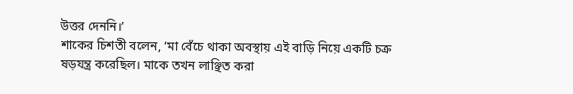উত্তর দেননি।’
শাকের চিশতী বলেন, ‘মা বেঁচে থাকা অবস্থায় এই বাড়ি নিয়ে একটি চক্র ষড়যন্ত্র করেছিল। মাকে তখন লাঞ্ছিত করা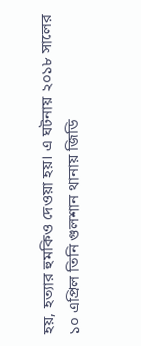হয়, হত্যার হুমকিও দেওয়া হয়। এ ঘটনায় ২০১৮ সালের ১০ এপ্রিল তিনি গুলশান থানায় জিডি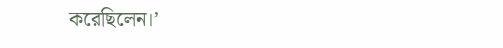করেছিলেন।’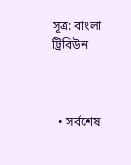সূত্র: বাংলা ট্রিবিউন



  • সর্বশেষ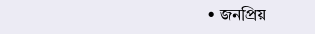• জনপ্রিয়